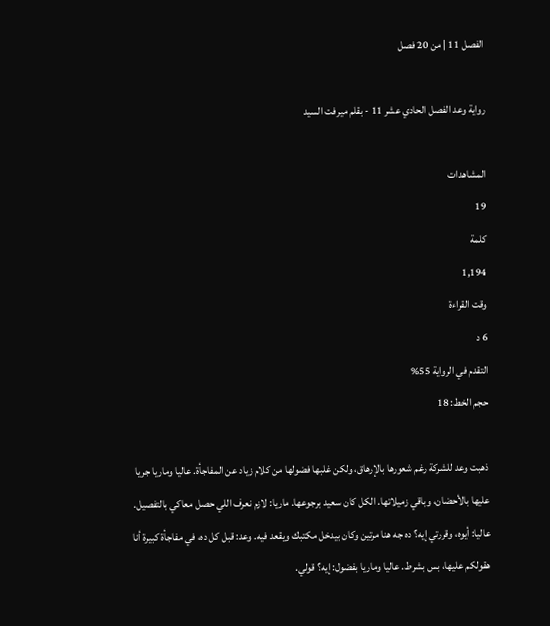الفصل 11 | من 20 فصل

رواية وعد الفصل الحادي عشر 11 - بقلم ميرفت السيد

المشاهدات
19
كلمة
1,194
وقت القراءة
6 د
التقدم في الرواية 55%
حجم الخط: 18

ذهبت وعد للشركة رغم شعورها بالإرهاق، ولكن غلبها فضولها من كلام زياد عن المفاجأة. عاليا وماريا جريا عليها بالأحضان، وباقي زميلاتها. الكل كان سعيد برجوعها. ماريا: لازم نعرف اللي حصل معاكي بالتفصيل. عاليا: أيوه، وقررتي إيه؟ ده جه هنا مرتين وكان بيدخل مكتبك ويقعد فيه. وعد: قبل كل ده، في مفاجأة كبيرة أنا هقولكم عليها، بس بشرط. عاليا وماريا بفضول: إيه؟ قولي.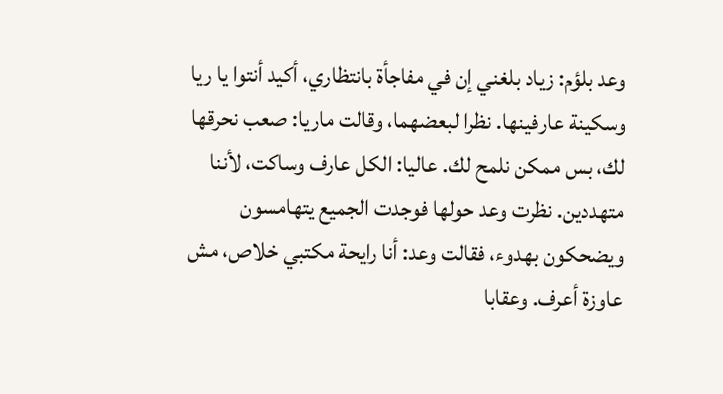وعد بلؤم: زياد بلغني إن في مفاجأة بانتظاري، أكيد أنتوا يا ريا وسكينة عارفينها. نظرا لبعضهما، وقالت ماريا: صعب نحرقها لك، بس ممكن نلمح لك. عاليا: الكل عارف وساكت، لأننا متهددين. نظرت وعد حولها فوجدت الجميع يتهامسون ويضحكون بهدوء، فقالت وعد: أنا رايحة مكتبي خلاص، مش عاوزة أعرف. وعقابا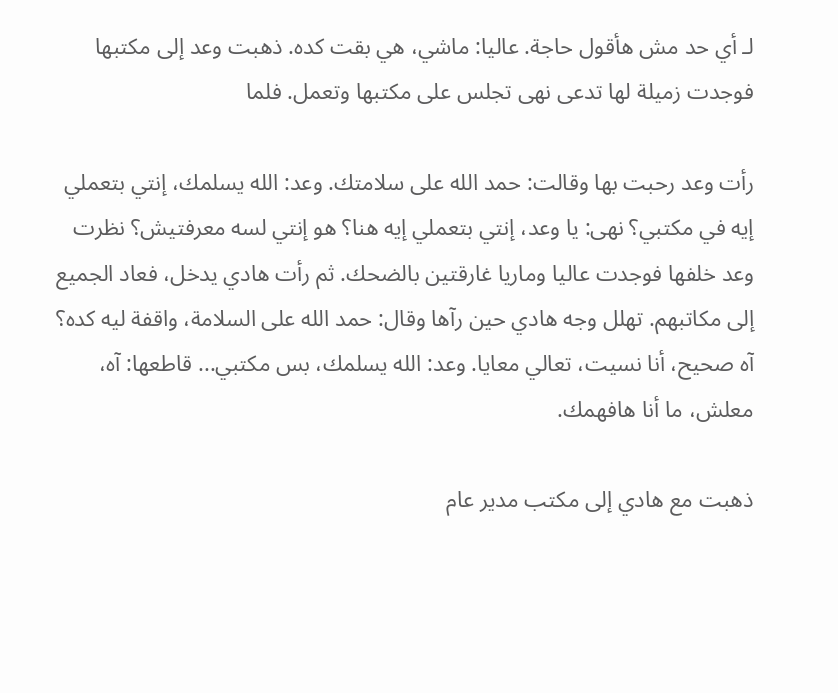لـ أي حد مش هأقول حاجة. عاليا: ماشي، هي بقت كده. ذهبت وعد إلى مكتبها فوجدت زميلة لها تدعى نهى تجلس على مكتبها وتعمل. فلما

رأت وعد رحبت بها وقالت: حمد الله على سلامتك. وعد: الله يسلمك، إنتي بتعملي إيه في مكتبي؟ نهى: يا وعد، إنتي بتعملي إيه هنا؟ هو إنتي لسه معرفتيش؟ نظرت وعد خلفها فوجدت عاليا وماريا غارقتين بالضحك. ثم رأت هادي يدخل، فعاد الجميع إلى مكاتبهم. تهلل وجه هادي حين رآها وقال: حمد الله على السلامة، واقفة ليه كده؟ آه صحيح، أنا نسيت، تعالي معايا. وعد: الله يسلمك، بس مكتبي... قاطعها: آه، معلش، ما أنا هافهمك.

ذهبت مع هادي إلى مكتب مدير عام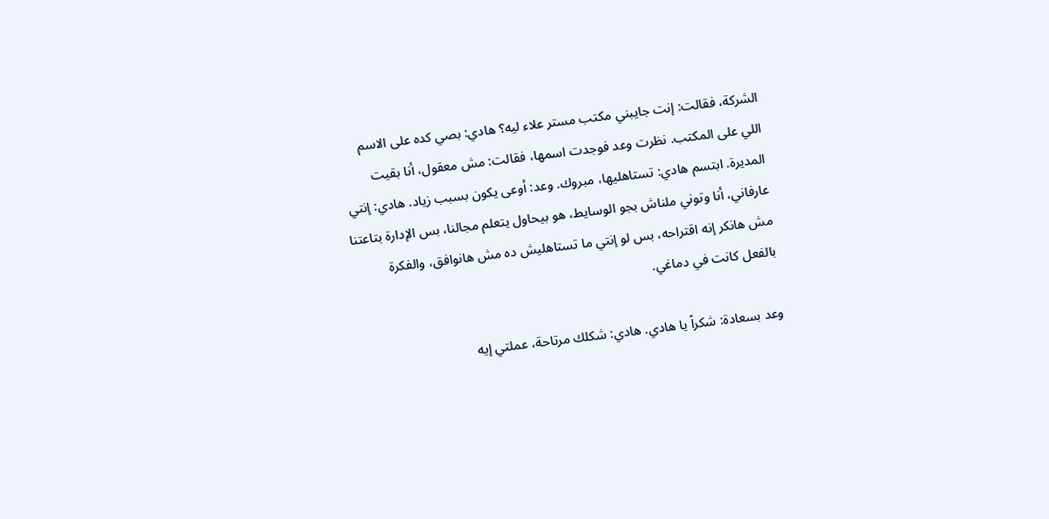الشركة، فقالت: إنت جايبني مكتب مستر علاء ليه؟ هادي: بصي كده على الاسم اللي على المكتب. نظرت وعد فوجدت اسمها، فقالت: مش معقول، أنا بقيت المديرة. ابتسم هادي: تستاهليها، مبروك. وعد: أوعى يكون بسبب زياد. هادي: إنتي عارفاني، أنا وتوني ملناش بجو الوسايط، هو بيحاول يتعلم مجالنا، بس الإدارة بتاعتنا مش هانكر إنه اقتراحه، بس لو إنتي ما تستاهليش ده مش هانوافق، والفكرة بالفعل كانت في دماغي.

وعد بسعادة: شكراً يا هادي. هادي: شكلك مرتاحة، عملتي إيه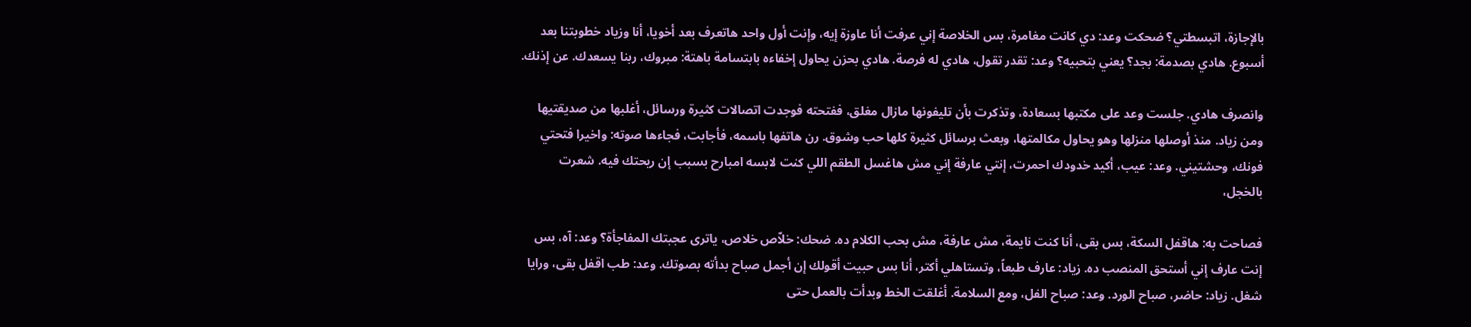بالإجازة، اتبسطتي؟ ضحكت وعد: دي كانت مغامرة، بس الخلاصة إني عرفت أنا عاوزة إيه، وإنت أول واحد هاتعرف بعد أخويا، أنا وزياد خطوبتنا بعد أسبوع. هادي بصدمة: بجد؟ يعني بتحبيه؟ وعد: تقدر تقول، هادي له فرصة. هادي بحزن يحاول إخفاءه بابتسامة باهتة: مبروك، ربنا يسعدك. عن إذنك.

وانصرف هادي. جلست وعد على مكتبها بسعادة، وتذكرت بأن تليفونها مازال مغلق، ففتحته فوجدت اتصالات كثيرة ورسائل، أغلبها من صديقتيها ومن زياد. منذ أوصلها منزلها وهو يحاول مكالمتها، وبعث برسائل كثيرة كلها حب وشوق. رن هاتفها باسمه، فأجابت، فجاءها صوته: واخيرا فتحتي فونك، وحشتيني. وعد: عيب، أكيد خدودك احمرت، إنتي عارفة إني مش هاغسل الطقم اللي كنت لابسه امبارح بسبب إن ريحتك فيه. شعرت بالخجل،

فصاحت به: هاقفل السكة، بس بقى، أنا كنت نايمة، مش عارفة، مش بحب الكلام ده. ضحك: خلاّص خلاص، ياترى عجبتك المفاجأة؟ وعد: آه، بس إنت عارف إني أستحق المنصب ده. زياد: عارف طبعاً، وتستاهلي أكتر، أنا بس حبيت أقولك إن أجمل صباح بدأته بصوتك. وعد: طب اقفل بقى، ورايا شغل. زياد: حاضر، صباح الورد. وعد: صباح الفل، ومع السلامة. أغلقت الخط وبدأت بالعمل حتى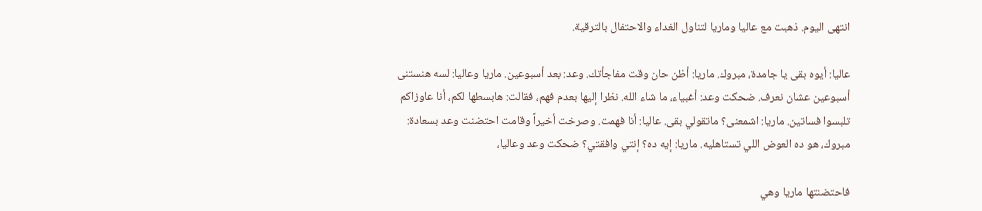انتهى اليوم. ذهبت مع عاليا وماريا لتناول الغداء والاحتفال بالترقية.

عاليا: أيوه بقى يا جامدة، مبروك. ماريا: أظن حان وقت مفاجأتك. وعد: بعد أسبوعين. ماريا وعاليا: لسه هنستنى أسبوعين عشان نعرف. ضحكت وعد: أغبياء، ما شاء الله. نظرا إليها بعدم فهم، فقالت: هابسطها لكم، أنا عاوزاكم تلبسوا فساتين. ماريا: اشمعنى؟ ماتقولي بقى. عاليا: أنا فهمت. وصرخت أخيراً وقامت احتضنت وعد بسعادة: مبروك، هو ده العوض اللي تستاهليه. ماريا: إيه ده؟ إنتي وافقتي؟ ضحكت وعد وعاليا،

فاحتضنتها ماريا وهي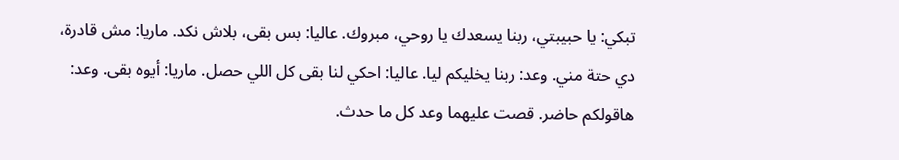تبكي: يا حبيبتي، ربنا يسعدك يا روحي، مبروك. عاليا: بس بقى، بلاش نكد. ماريا: مش قادرة، دي حتة مني. وعد: ربنا يخليكم ليا. عاليا: احكي لنا بقى كل اللي حصل. ماريا: أيوه بقى. وعد: هاقولكم حاضر. قصت عليهما وعد كل ما حدث.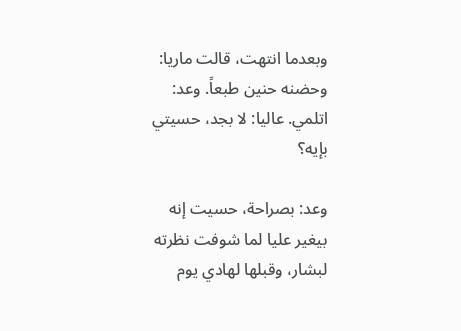وبعدما انتهت، قالت ماريا: وحضنه حنين طبعاً. وعد: اتلمي. عاليا: لا بجد، حسيتي بإيه؟

وعد: بصراحة، حسيت إنه بيغير عليا لما شوفت نظرته لبشار، وقبلها لهادي يوم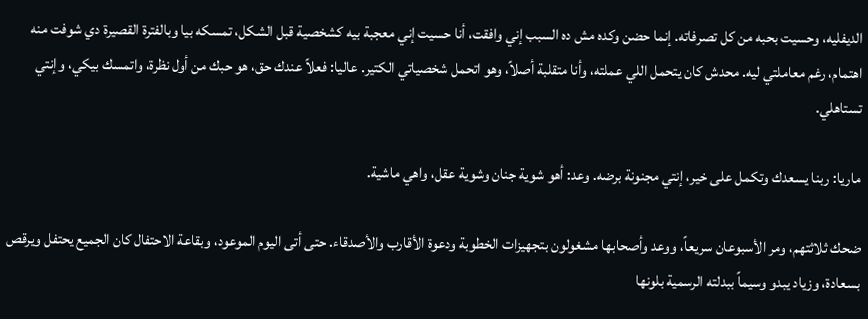الديفليه، وحسيت بحبه من كل تصرفاته. إنما حضن وكده مش ده السبب إني وافقت، أنا حسيت إني معجبة بيه كشخصية قبل الشكل، تمسكه بيا وبالفترة القصيرة دي شوفت منه اهتمام، رغم معاملتي ليه. محدش كان يتحمل اللي عملته، وأنا متقلبة أصلاً، وهو اتحمل شخصياتي الكتير. عاليا: فعلاً عندك حق، هو حبك من أول نظرة، واتمسك بيكي، وإنتي تستاهلي.

ماريا: ربنا يسعدك وتكمل على خير، إنتي مجنونة برضه. وعد: أهو شوية جنان وشوية عقل، واهي ماشية.

ضحك ثلاثتهم، ومر الأسبوعان سريعاً، ووعد وأصحابها مشغولون بتجهيزات الخطوبة ودعوة الأقارب والأصدقاء. حتى أتى اليوم الموعود، وبقاعة الاحتفال كان الجميع يحتفل ويرقص بسعادة، وزياد يبدو وسيماً ببدلته الرسمية بلونها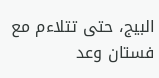البيج، حتى تتلاءم مع فستان وعد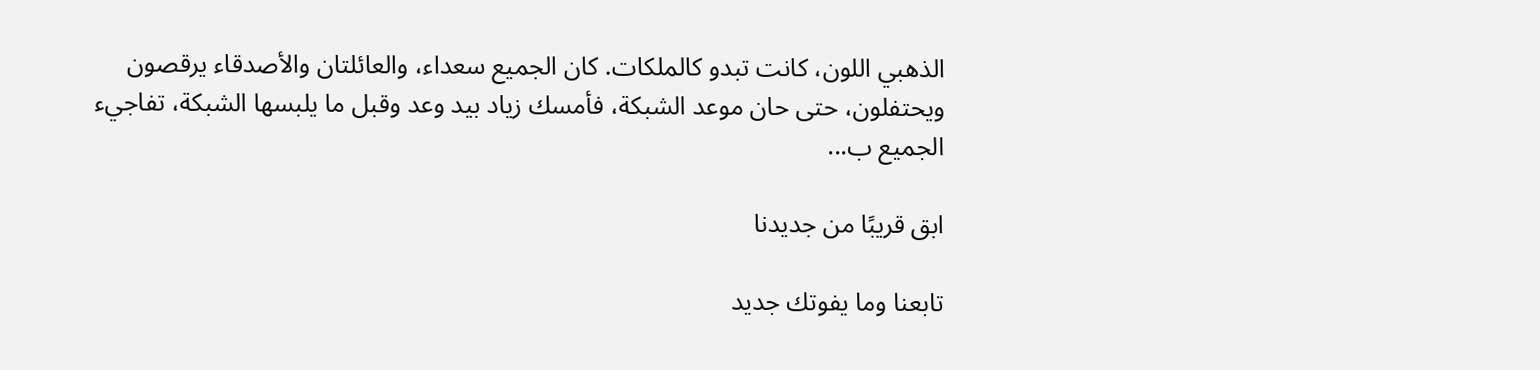الذهبي اللون، كانت تبدو كالملكات. كان الجميع سعداء، والعائلتان والأصدقاء يرقصون ويحتفلون، حتى حان موعد الشبكة، فأمسك زياد بيد وعد وقبل ما يلبسها الشبكة، تفاجيء الجميع ب...

ابق قريبًا من جديدنا

تابعنا وما يفوتك جديد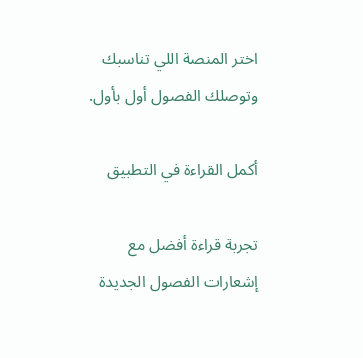اختر المنصة اللي تناسبك وتوصلك الفصول أول بأول.

أكمل القراءة في التطبيق

تجربة قراءة أفضل مع إشعارات الفصول الجديدة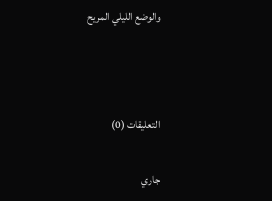والوضع الليلي المريح



التعليقات (0)

جاري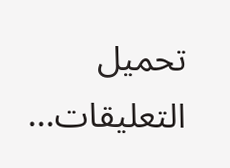تحميل التعليقات...